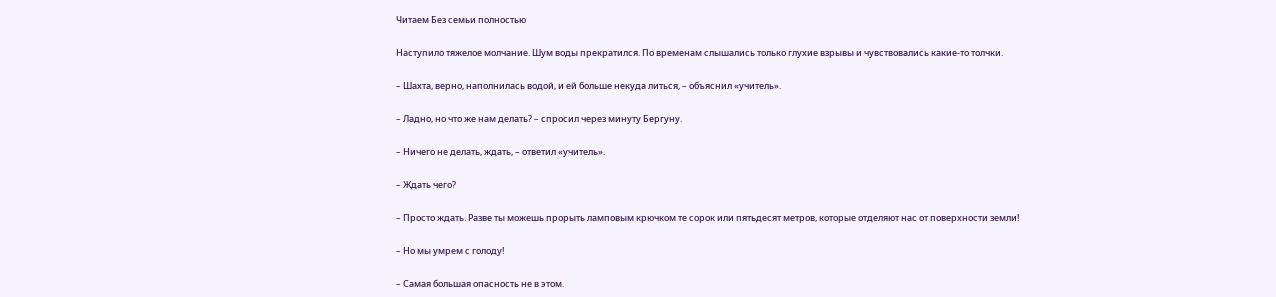Читаем Без семьи полностью

Наступило тяжелое молчание. Шум воды прекратился. По временам слышались только глухие взрывы и чувствовались какие-то толчки.

– Шахта, верно, наполнилась водой, и ей больше некуда литься, – объяснил «учитель».

– Ладно, но что же нам делать? – спросил через минуту Бергуну.

– Ничего не делать, ждать, – ответил «учитель».

– Ждать чего?

– Просто ждать. Разве ты можешь прорыть ламповым крючком те сорок или пятьдесят метров, которые отделяют нас от поверхности земли!

– Но мы умрем с голоду!

– Самая большая опасность не в этом.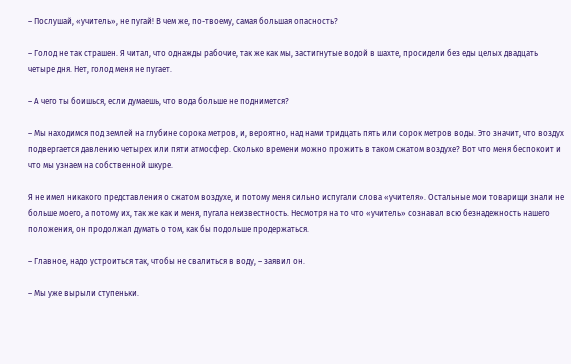– Послушай, «учитель», не пугай! В чем же, по-твоему, самая большая опасность?

– Голод не так страшен. Я читал, что однажды рабочие, так же как мы, застигнутые водой в шахте, просидели без еды целых двадцать четыре дня. Нет, голод меня не пугает.

– А чего ты боишься, если думаешь, что вода больше не поднимется?

– Мы находимся под землей на глубине сорока метров, и, вероятно, над нами тридцать пять или сорок метров воды. Это значит, что воздух подвергается давлению четырех или пяти атмосфер. Сколько времени можно прожить в таком сжатом воздухе? Вот что меня беспокоит и что мы узнаем на собственной шкуре.

Я не имел никакого представления о сжатом воздухе, и потому меня сильно испугали слова «учителя». Остальные мои товарищи знали не больше моего, а потому их, так же как и меня, пугала неизвестность. Несмотря на то что «учитель» сознавал всю безнадежность нашего положения, он продолжал думать о том, как бы подольше продержаться.

– Главное, надо устроиться так, чтобы не свалиться в воду, – заявил он.

– Мы уже вырыли ступеньки.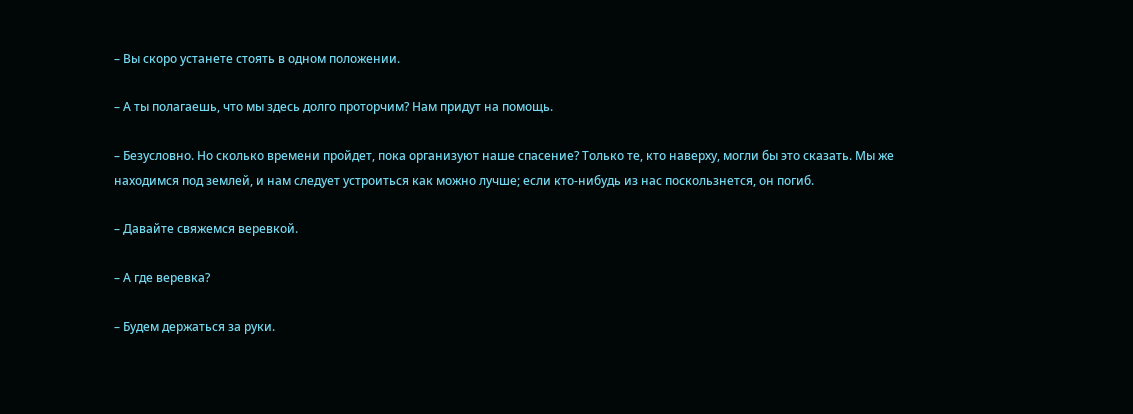– Вы скоро устанете стоять в одном положении.

– А ты полагаешь, что мы здесь долго проторчим? Нам придут на помощь.

– Безусловно. Но сколько времени пройдет, пока организуют наше спасение? Только те, кто наверху, могли бы это сказать. Мы же находимся под землей, и нам следует устроиться как можно лучше; если кто-нибудь из нас поскользнется, он погиб.

– Давайте свяжемся веревкой.

– А где веревка?

– Будем держаться за руки.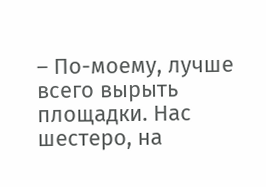– По-моему, лучше всего вырыть площадки. Нас шестеро, на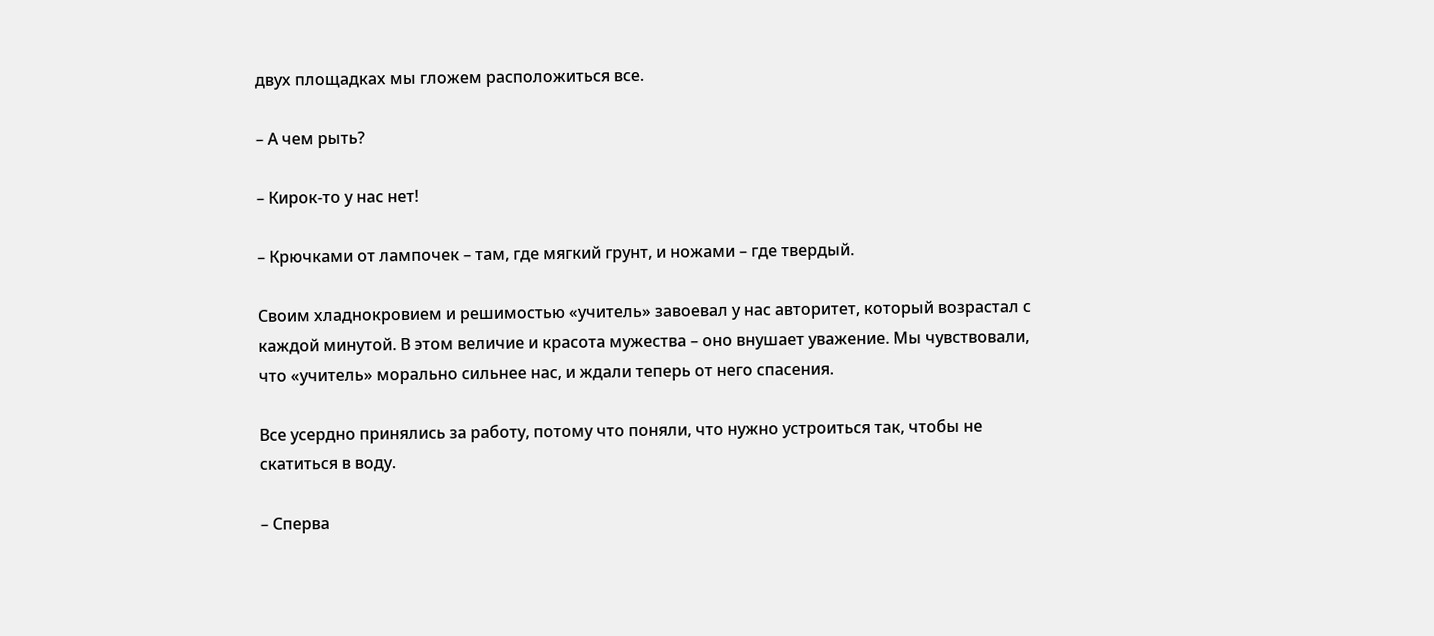двух площадках мы гложем расположиться все.

– А чем рыть?

– Кирок-то у нас нет!

– Крючками от лампочек – там, где мягкий грунт, и ножами – где твердый.

Своим хладнокровием и решимостью «учитель» завоевал у нас авторитет, который возрастал с каждой минутой. В этом величие и красота мужества – оно внушает уважение. Мы чувствовали, что «учитель» морально сильнее нас, и ждали теперь от него спасения.

Все усердно принялись за работу, потому что поняли, что нужно устроиться так, чтобы не скатиться в воду.

– Сперва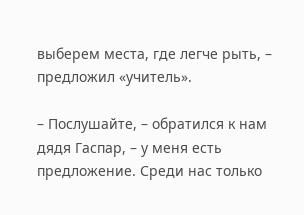выберем места, где легче рыть, – предложил «учитель».

– Послушайте, – обратился к нам дядя Гаспар, – у меня есть предложение. Среди нас только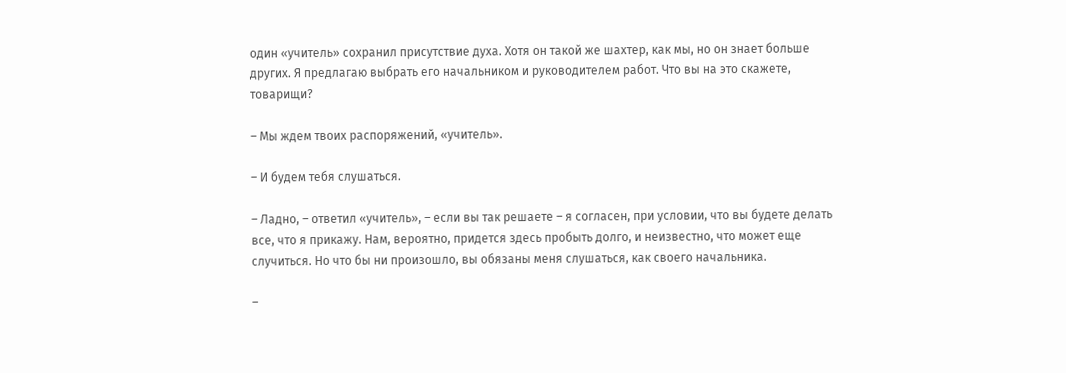один «учитель» сохранил присутствие духа. Хотя он такой же шахтер, как мы, но он знает больше других. Я предлагаю выбрать его начальником и руководителем работ. Что вы на это скажете, товарищи?

– Мы ждем твоих распоряжений, «учитель».

– И будем тебя слушаться.

– Ладно, – ответил «учитель», – если вы так решаете – я согласен, при условии, что вы будете делать все, что я прикажу. Нам, вероятно, придется здесь пробыть долго, и неизвестно, что может еще случиться. Но что бы ни произошло, вы обязаны меня слушаться, как своего начальника.

–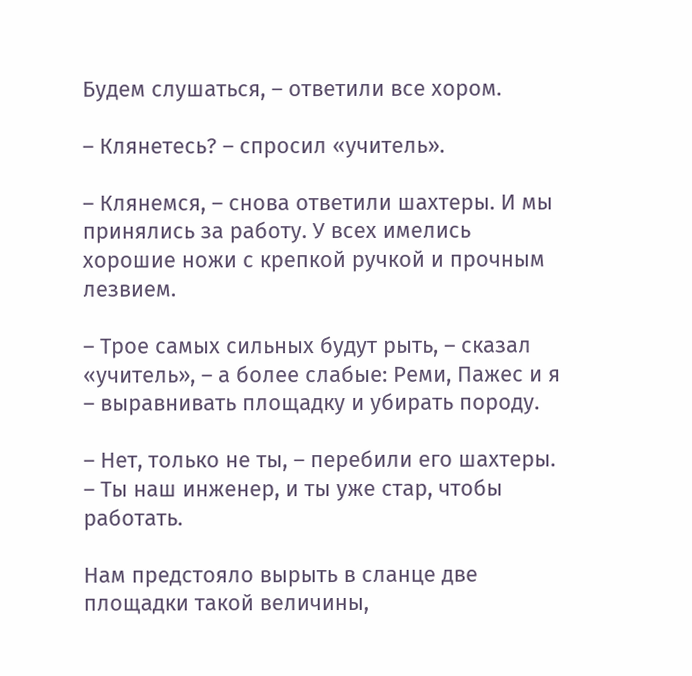Будем слушаться, – ответили все хором.

– Клянетесь? – спросил «учитель».

– Клянемся, – снова ответили шахтеры. И мы принялись за работу. У всех имелись хорошие ножи с крепкой ручкой и прочным лезвием.

– Трое самых сильных будут рыть, – сказал «учитель», – а более слабые: Реми, Пажес и я – выравнивать площадку и убирать породу.

– Нет, только не ты, – перебили его шахтеры. – Ты наш инженер, и ты уже стар, чтобы работать.

Нам предстояло вырыть в сланце две площадки такой величины,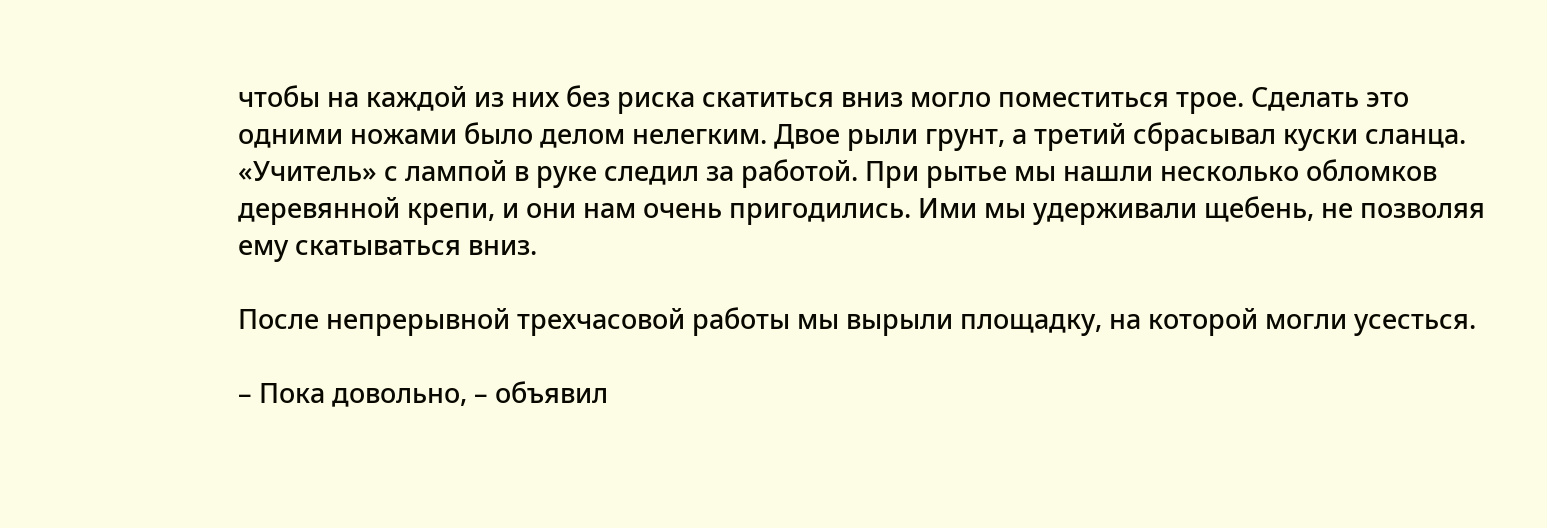чтобы на каждой из них без риска скатиться вниз могло поместиться трое. Сделать это одними ножами было делом нелегким. Двое рыли грунт, а третий сбрасывал куски сланца. «Учитель» с лампой в руке следил за работой. При рытье мы нашли несколько обломков деревянной крепи, и они нам очень пригодились. Ими мы удерживали щебень, не позволяя ему скатываться вниз.

После непрерывной трехчасовой работы мы вырыли площадку, на которой могли усесться.

– Пока довольно, – объявил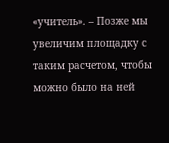«учитель». – Позже мы увеличим площадку с таким расчетом, чтобы можно было на ней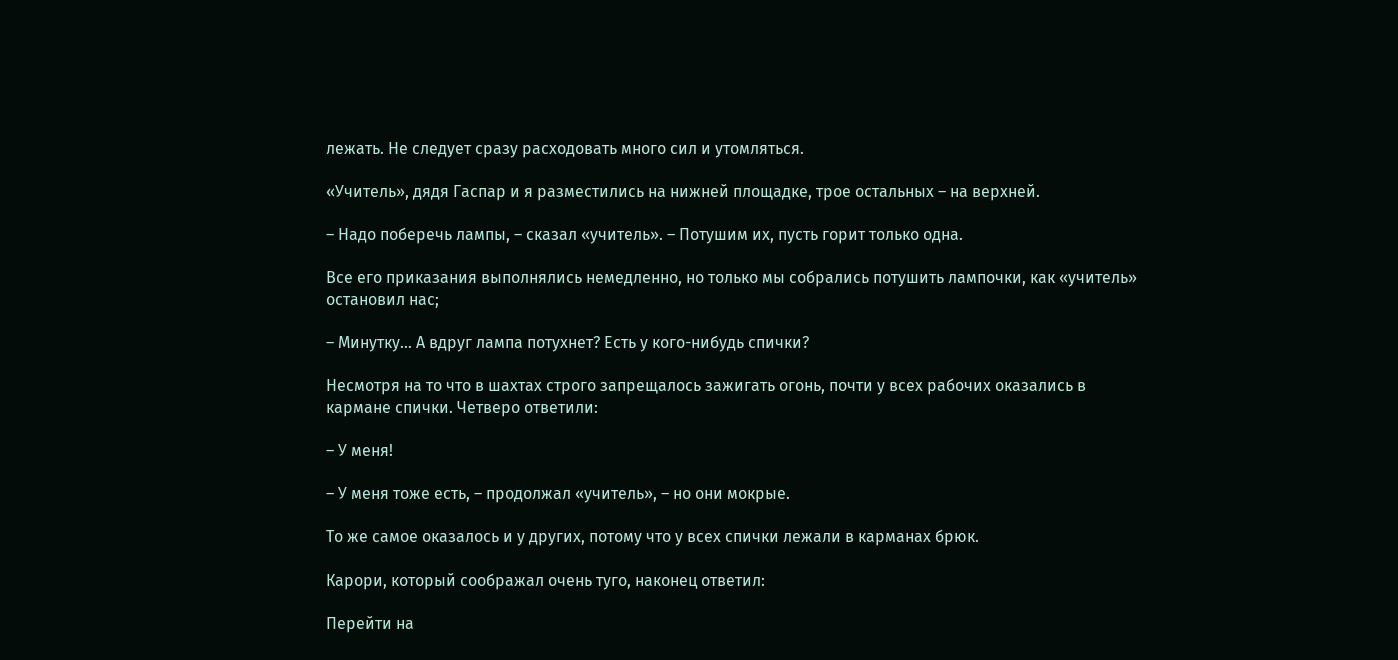лежать. Не следует сразу расходовать много сил и утомляться.

«Учитель», дядя Гаспар и я разместились на нижней площадке, трое остальных – на верхней.

– Надо поберечь лампы, – сказал «учитель». – Потушим их, пусть горит только одна.

Все его приказания выполнялись немедленно, но только мы собрались потушить лампочки, как «учитель» остановил нас;

– Минутку… А вдруг лампа потухнет? Есть у кого-нибудь спички?

Несмотря на то что в шахтах строго запрещалось зажигать огонь, почти у всех рабочих оказались в кармане спички. Четверо ответили:

– У меня!

– У меня тоже есть, – продолжал «учитель», – но они мокрые.

То же самое оказалось и у других, потому что у всех спички лежали в карманах брюк.

Карори, который соображал очень туго, наконец ответил:

Перейти на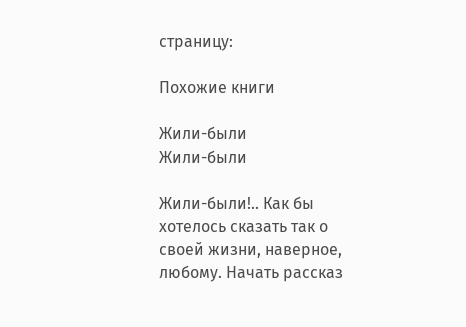страницу:

Похожие книги

Жили-были
Жили-были

Жили-были!.. Как бы хотелось сказать так о своей жизни, наверное, любому. Начать рассказ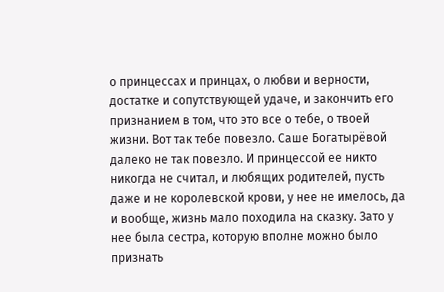о принцессах и принцах, о любви и верности, достатке и сопутствующей удаче, и закончить его признанием в том, что это все о тебе, о твоей жизни. Вот так тебе повезло. Саше Богатырёвой далеко не так повезло. И принцессой ее никто никогда не считал, и любящих родителей, пусть даже и не королевской крови, у нее не имелось, да и вообще, жизнь мало походила на сказку. Зато у нее была сестра, которую вполне можно было признать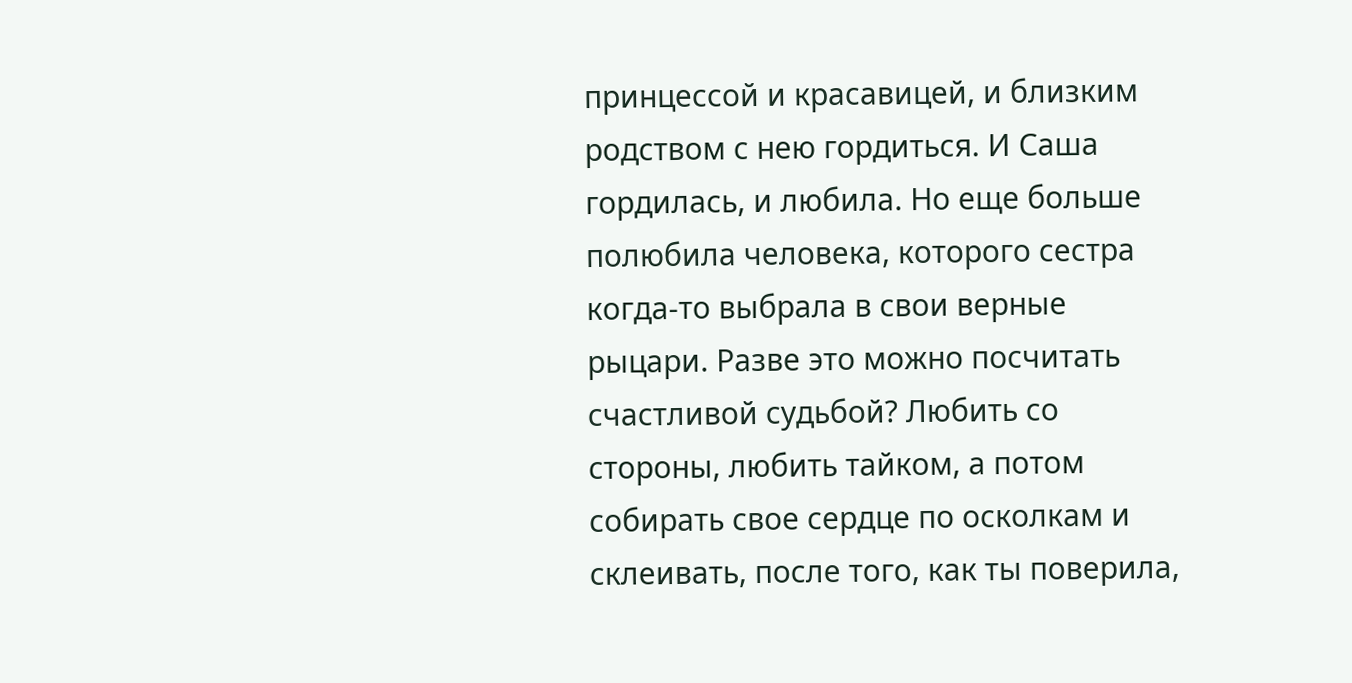принцессой и красавицей, и близким родством с нею гордиться. И Саша гордилась, и любила. Но еще больше полюбила человека, которого сестра когда-то выбрала в свои верные рыцари. Разве это можно посчитать счастливой судьбой? Любить со стороны, любить тайком, а потом собирать свое сердце по осколкам и склеивать, после того, как ты поверила,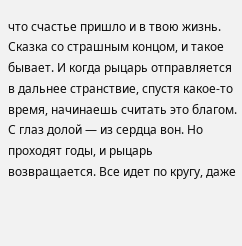что счастье пришло и в твою жизнь. Сказка со страшным концом, и такое бывает. И когда рыцарь отправляется в дальнее странствие, спустя какое-то время, начинаешь считать это благом. С глаз долой — из сердца вон. Но проходят годы, и рыцарь возвращается. Все идет по кругу, даже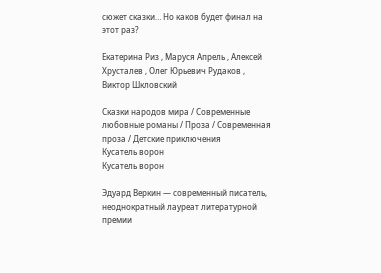сюжет сказки… Но каков будет финал на этот раз?

Екатерина Риз , Маруся Апрель , Алексей Хрусталев , Олег Юрьевич Рудаков , Виктор Шкловский

Сказки народов мира / Современные любовные романы / Проза / Современная проза / Детские приключения
Кусатель ворон
Кусатель ворон

Эдуард Веркин — современный писатель, неоднократный лауреат литературной премии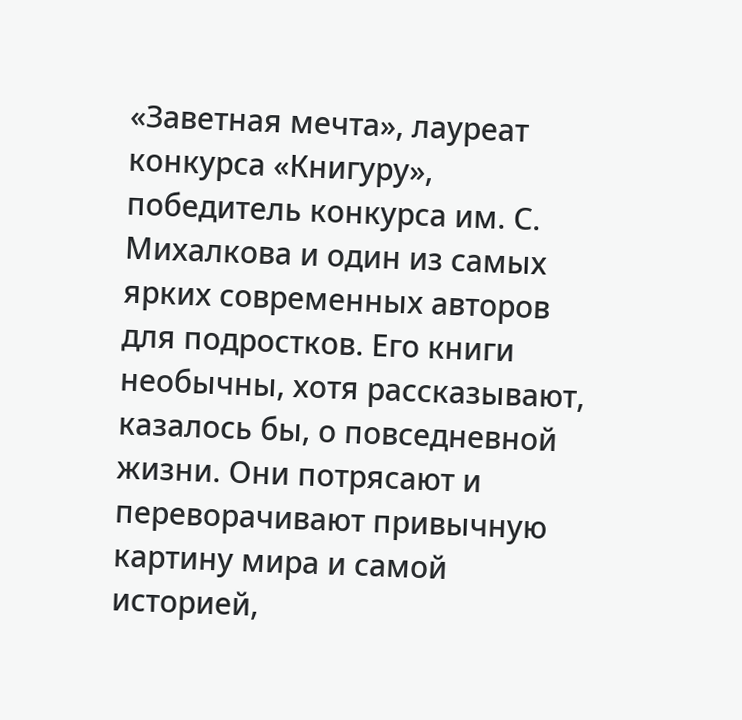«Заветная мечта», лауреат конкурса «Книгуру», победитель конкурса им. С. Михалкова и один из самых ярких современных авторов для подростков. Его книги необычны, хотя рассказывают, казалось бы, о повседневной жизни. Они потрясают и переворачивают привычную картину мира и самой историей,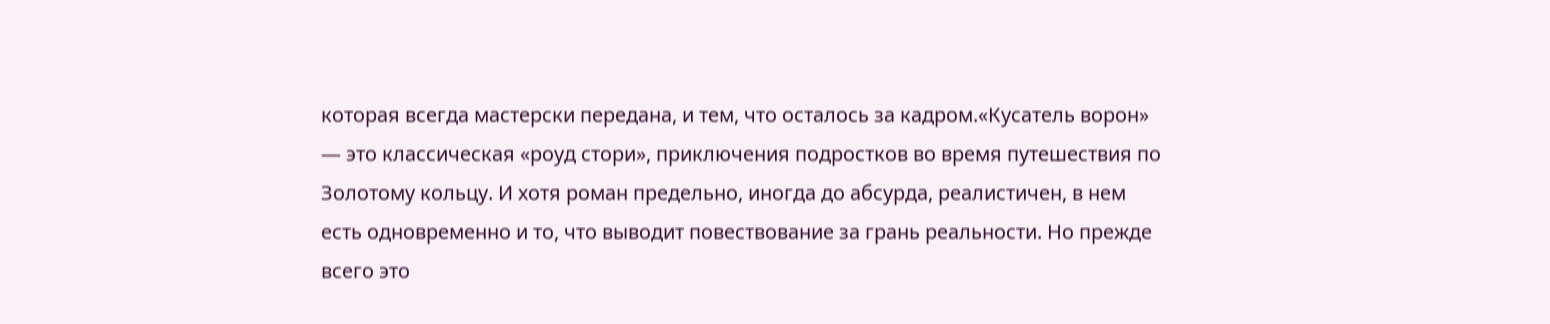которая всегда мастерски передана, и тем, что осталось за кадром.«Кусатель ворон» — это классическая «роуд стори», приключения подростков во время путешествия по Золотому кольцу. И хотя роман предельно, иногда до абсурда, реалистичен, в нем есть одновременно и то, что выводит повествование за грань реальности. Но прежде всего это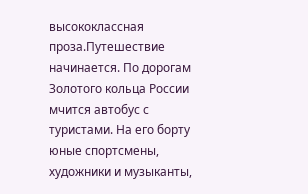высококлассная проза.Путешествие начинается. По дорогам Золотого кольца России мчится автобус с туристами. На его борту юные спортсмены, художники и музыканты,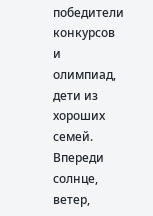победители конкурсов и олимпиад, дети из хороших семей. Впереди солнце, ветер,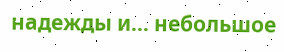надежды и… небольшое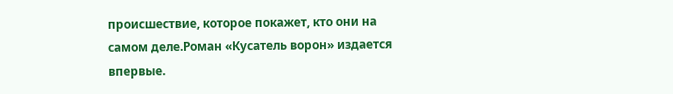происшествие, которое покажет, кто они на самом деле.Роман «Кусатель ворон» издается впервые.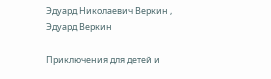Эдуард Николаевич Веркин , Эдуард Веркин

Приключения для детей и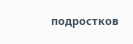подростков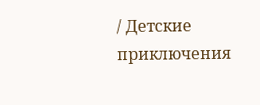/ Детские приключения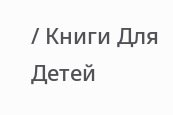/ Книги Для Детей